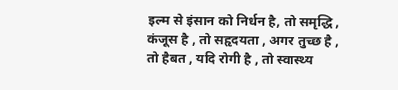इल्म से इंसान को निर्धन है, तो समृद्धि , कंजूस है , तो सहृदयता , अगर तुच्छ है , तो हैबत , यदि रोगी है , तो स्वास्थ्य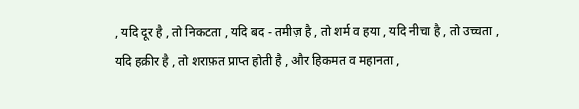, यदि दूर है , तो निकटता , यदि बद - तमीज़ है , तो शर्म व हया , यदि नीचा है , तो उच्चता , यदि हक़ीर है , तो शराफ़त प्राप्त होती है , और हिकमत व महानता ,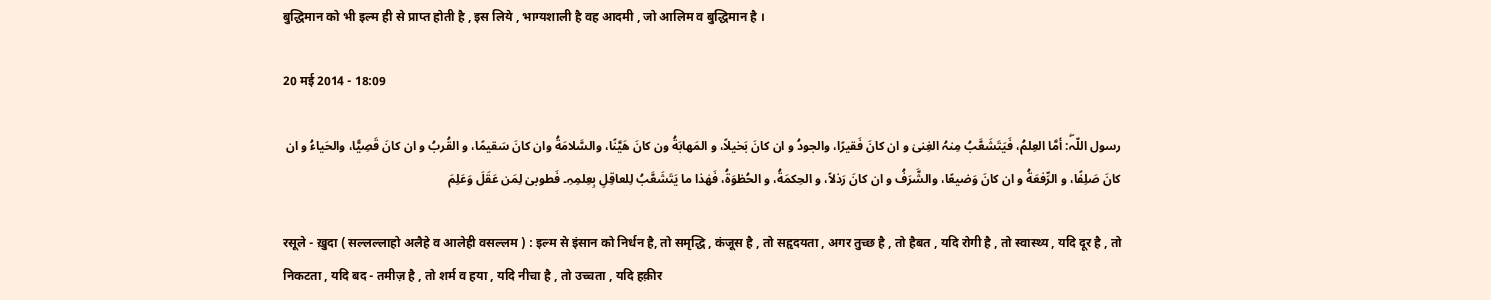बुद्धिमान को भी इल्म ही से प्राप्त होती है , इस लिये , भाग्यशाली है वह आदमी , जो आलिम व बुद्धिमान है ।

20 मई 2014 - 18:09

رسول اللّہۖ: أمَّا العِلمُ، فَیَتَشَعَّبُ مِنہُ الغِنیٰ و ان کانَ فَقیرًا، والجودُ و ان کانَ بَخیلاً، و المَھابَةُ ون کانَ ھَیَّنًا، والسَّلامَةُ وان کانَ سَقیمًا، و القُربُ و ان کانَ قَصِیًّا، والحَیاءُ و ان کانَ صَلِفًا، و الرِّفعَةُ و ان کانَ وَضیعًا، والشَّرَفُ و ان کانَ رَذلاً، و الحِکمَةُ، و الحُظوَةُ، فَھٰذا ما یَتَشَعَّبُ لِلعاقِلِ بِعِلمِہِ۔ فَطوبیٰ لِمَن عَقَلَ وَعَلِمَ

रसूले - ख़ुदा ( सल्लल्लाहो अलैहे व आलेही वसल्लम ) : इल्म से इंसान को निर्धन है, तो समृद्धि , कंजूस है , तो सहृदयता , अगर तुच्छ है , तो हैबत , यदि रोगी है , तो स्वास्थ्य , यदि दूर है , तो निकटता , यदि बद - तमीज़ है , तो शर्म व हया , यदि नीचा है , तो उच्चता , यदि हक़ीर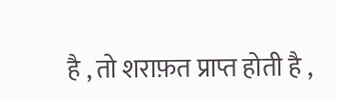है , तो शराफ़त प्राप्त होती है ,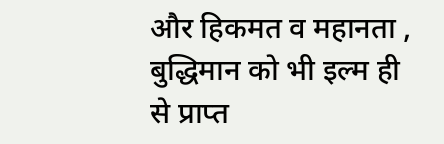और हिकमत व महानता , बुद्धिमान को भी इल्म ही से प्राप्त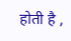होती है ,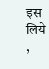इस लिये ,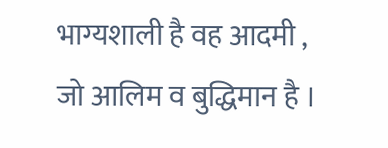भाग्यशाली है वह आदमी , जो आलिम व बुद्धिमान है ।